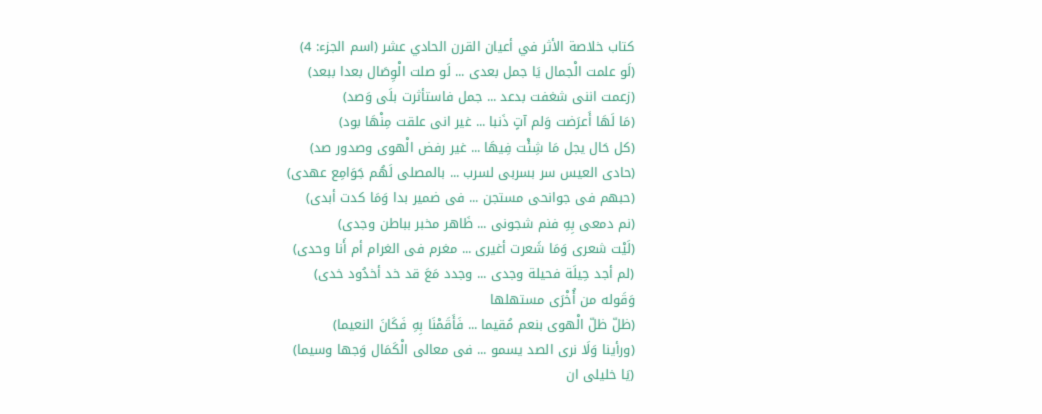كتاب خلاصة الأثر في أعيان القرن الحادي عشر (اسم الجزء: 4)
(لَو علمت الْجمال يَا جمل بعدى ... لَو صلت الْوِصَال بعدا ببعد)
(زعمت اننى شغفت بدعد ... جمل فاستأثرت بلَى وَصد)
(مَا لَهَا أَعرَضت وَلم آتٍ ذَنبا ... غير انى علقت مِنْهَا بود)
(كل حَال يجل مَا شِئْت فِيهَا ... غير رفض الْهوى وصدور صد)
(حادى العيس سر بسربى لسرب ... بالمصلى لَهُم جَوَامِع عهدى)
(حبهم فى جوانحى مستجن ... فى ضمير بدا وَمَا كدت أبدى)
(نم دمعى بِهِ فنم شجونى ... ظَاهر مخبر بباطن وجدى)
(لَيْت شعرى وَمَا شَعرت أغيرى ... مغرم فى الغرام أم أَنا وحدى)
(لم أجد حِيلَة فحيلة وجدى ... وجدد مَعَ قد خد أخدُود خدى)
وَقَوله من أُخْرَى مستهلها
(ظلّ ظلّ الْهوى بنعم مُقيما ... فَأَقَمْنَا بِهِ فَكَانَ النعيما)
(ورأينا وَلَا نرى الصد يسمو ... فى معالى الْكَمَال وَجها وسيما)
(يَا خليلى ان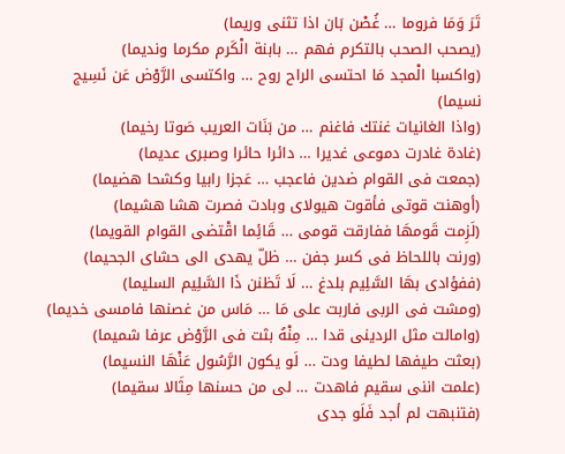تَرَ وَمَا فروما ... غُصْن بَان اذا تثنى وريما)
(يصحب الصحب بالتكرم فهم ... بابنة الْكَرم مكرما ونديما)
(واكسبا الْمجد مَا احتسى الراح روح ... واكتسى الرَّوْض عَن نَسِيج نسيما)
(واذا الغانيات غنتك فاغنم ... من بَنَات العريب صَوتا رخيما)
(غادة غادرت دموعى غديرا ... دائرا حائرا وصبرى عديما)
(جمعت فى القوام ضدين فاعجب ... عَجزا رابيا وكشحا هضيما)
(أوهنت قوتى فأقوت هيولاى وبادت فصرت هشا هشيما)
(لَزِمت قَومهَا ففارقت قومى ... قَائِما اقْتضى القوام القويما)
(ورنت باللحاظ فى كسر جفن ... ظلّ يهدى الى حشاى الجحيما)
(ففؤادى بهَا السَّلِيم بلدغ ... لَا تَظنن ذَا السَّلِيم السليما)
(ومشت فى الربى فاربت على مَا ... مَاس من غصنها فامسى خديما)
(وامالت مثل الردينى قدا ... مِنْهُ بثت فى الرَّوْض عرفا شميما)
(بعثت طيفها لطيفا ودت ... لَو يكون الرَّسُول عَنْهَا النسيما)
(علمت اننى سقيم فاهدت ... لى من حسنها مِثَالا سقيما)
(فتنبهت لم أجد فَلَو جدى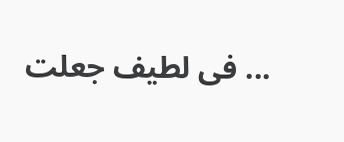... فى لطيف جعلت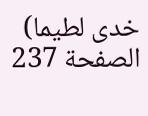خدى لطيما)
الصفحة 237